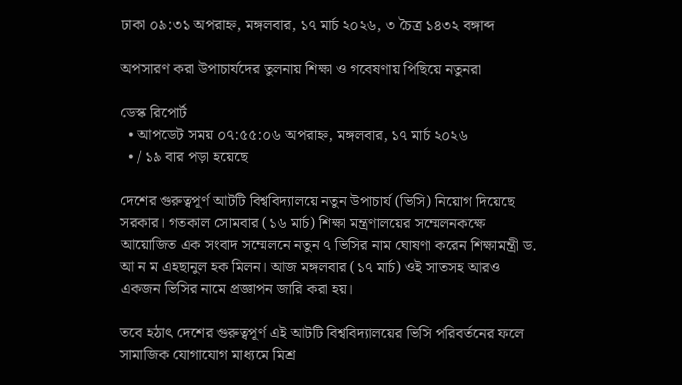ঢাকা ০৯:৩১ অপরাহ্ন, মঙ্গলবার, ১৭ মার্চ ২০২৬, ৩ চৈত্র ১৪৩২ বঙ্গাব্দ

অপসারণ করা উপাচার্যদের তুলনায় শিক্ষা ও গবেষণায় পিছিয়ে নতুনরা

ডেস্ক রিপোর্ট
  • আপডেট সময় ০৭:৫৫:০৬ অপরাহ্ন, মঙ্গলবার, ১৭ মার্চ ২০২৬
  • / ১৯ বার পড়া হয়েছে

দেশের গুরুত্বপূর্ণ আটটি বিশ্ববিদ্যালয়ে নতুন উপাচার্য (ভিসি) নিয়োগ দিয়েছে সরকার। গতকাল সোমবার (১৬ মার্চ) শিক্ষা মন্ত্রণালয়ের সম্মেলনকক্ষে আয়োজিত এক সংবাদ সম্মেলনে নতুন ৭ ভিসির নাম ঘোষণা করেন শিক্ষামন্ত্রী ড. আ ন ম এহছানুল হক মিলন। আজ মঙ্গলবার (১৭ মার্চ) ওই সাতসহ আরও একজন ভিসির নামে প্রজ্ঞাপন জারি করা হয়।

তবে হঠাৎ দেশের গুরুত্বপূর্ণ এই আটটি বিশ্ববিদ্যালয়ের ভিসি পরিবর্তনের ফলে সামাজিক যোগাযোগ মাধ্যমে মিশ্র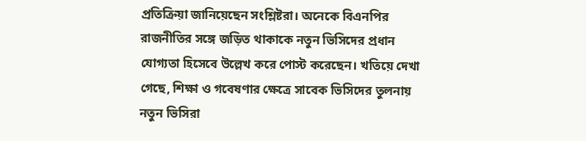প্রতিক্রিয়া জানিয়েছেন সংশ্লিষ্টরা। অনেকে বিএনপির রাজনীতির সঙ্গে জড়িত থাকাকে নতুন ভিসিদের প্রধান যোগ্যতা হিসেবে উল্লেখ করে পোস্ট করেছেন। খতিয়ে দেখা গেছে, শিক্ষা ও গবেষণার ক্ষেত্রে সাবেক ভিসিদের তুলনায় নতুন ভিসিরা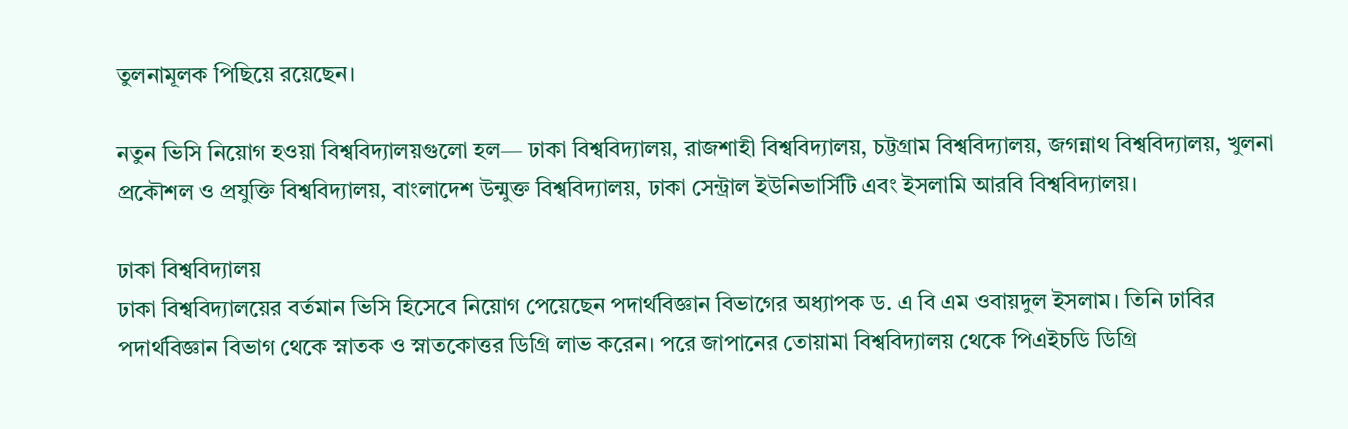তুলনামূলক পিছিয়ে রয়েছেন।

নতুন ভিসি নিয়োগ হওয়া বিশ্ববিদ্যালয়গুলো হল— ঢাকা বিশ্ববিদ্যালয়, রাজশাহী বিশ্ববিদ্যালয়, চট্টগ্রাম বিশ্ববিদ্যালয়, জগন্নাথ বিশ্ববিদ্যালয়, খুলনা প্রকৌশল ও প্রযুক্তি বিশ্ববিদ্যালয়, বাংলাদেশ উন্মুক্ত বিশ্ববিদ্যালয়, ঢাকা সেন্ট্রাল ইউনিভার্সিটি এবং ইসলামি আরবি বিশ্ববিদ্যালয়।

ঢাকা বিশ্ববিদ্যালয়
ঢাকা বিশ্ববিদ্যালয়ের বর্তমান ভিসি হিসেবে নিয়োগ পেয়েছেন পদার্থবিজ্ঞান বিভাগের অধ্যাপক ড. এ বি এম ওবায়দুল ইসলাম। তিনি ঢাবির পদার্থবিজ্ঞান বিভাগ থেকে স্নাতক ও স্নাতকোত্তর ডিগ্রি লাভ করেন। পরে জাপানের তোয়ামা বিশ্ববিদ্যালয় থেকে পিএইচডি ডিগ্রি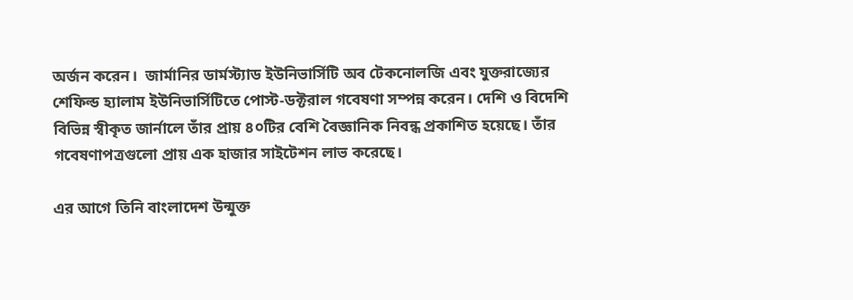অর্জন করেন।  জার্মানির ডার্মস্ট্যাড ইউনিভার্সিটি অব টেকনোলজি এবং যুক্তরাজ্যের শেফিল্ড হ্যালাম ইউনিভার্সিটিতে পোস্ট-ডক্টরাল গবেষণা সম্পন্ন করেন। দেশি ও বিদেশি বিভিন্ন স্বীকৃত জার্নালে তাঁর প্রায় ৪০টির বেশি বৈজ্ঞানিক নিবন্ধ প্রকাশিত হয়েছে। তাঁর গবেষণাপত্রগুলো প্রায় এক হাজার সাইটেশন লাভ করেছে।

এর আগে তিনি বাংলাদেশ উন্মুক্ত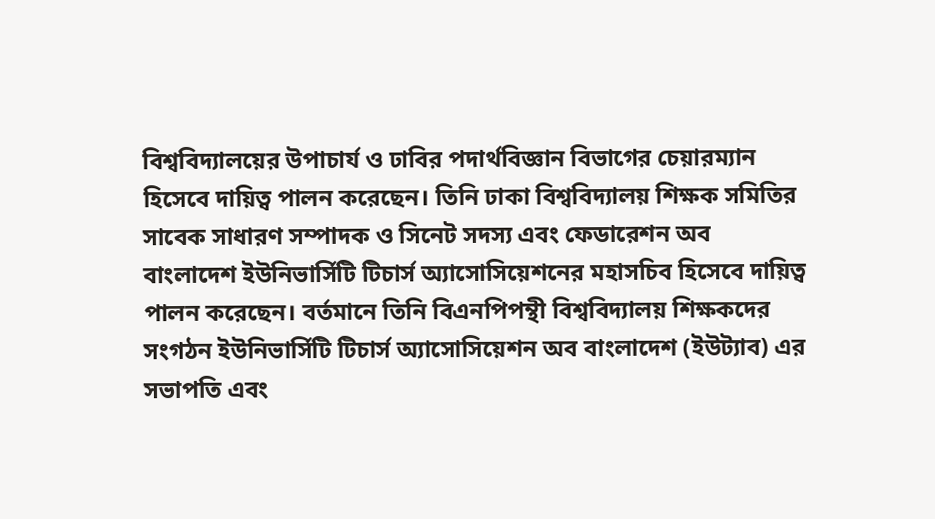বিশ্ববিদ্যালয়ের উপাচার্য ও ঢাবির পদার্থবিজ্ঞান বিভাগের চেয়ারম্যান হিসেবে দায়িত্ব পালন করেছেন। তিনি ঢাকা বিশ্ববিদ্যালয় শিক্ষক সমিতির সাবেক সাধারণ সম্পাদক ও সিনেট সদস্য এবং ফেডারেশন অব বাংলাদেশ ইউনিভার্সিটি টিচার্স অ্যাসোসিয়েশনের মহাসচিব হিসেবে দায়িত্ব পালন করেছেন। বর্তমানে তিনি বিএনপিপন্থী বিশ্ববিদ্যালয় শিক্ষকদের সংগঠন ইউনিভার্সিটি টিচার্স অ্যাসোসিয়েশন অব বাংলাদেশ (ইউট্যাব) এর সভাপতি এবং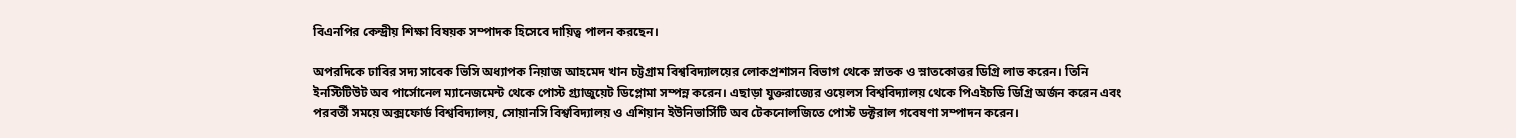বিএনপির কেন্দ্রীয় শিক্ষা বিষয়ক সম্পাদক হিসেবে দায়িত্ব পালন করছেন।

অপরদিকে ঢাবির সদ্য সাবেক ভিসি অধ্যাপক নিয়াজ আহমেদ খান চট্টগ্রাম বিশ্ববিদ্যালয়ের লোকপ্রশাসন বিভাগ থেকে স্নাতক ও স্নাতকোত্তর ডিগ্রি লাভ করেন। তিনি ইনস্টিটিউট অব পার্সোনেল ম্যানেজমেন্ট থেকে পোস্ট গ্র্যাজুয়েট ডিপ্লোমা সম্পন্ন করেন। এছাড়া যুক্তরাজ্যের ওয়েলস বিশ্ববিদ্যালয় থেকে পিএইচডি ডিগ্রি অর্জন করেন এবং পরবর্তী সময়ে অক্সফোর্ড বিশ্ববিদ্যালয়, সোয়ানসি বিশ্ববিদ্যালয় ও এশিয়ান ইউনিভার্সিটি অব টেকনোলজিতে পোস্ট ডক্টরাল গবেষণা সম্পাদন করেন।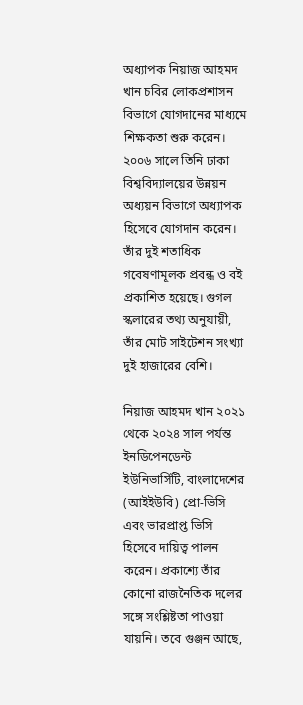অধ্যাপক নিয়াজ আহমদ খান চবির লোকপ্রশাসন বিভাগে যোগদানের মাধ্যমে শিক্ষকতা শুরু করেন। ২০০৬ সালে তিনি ঢাকা বিশ্ববিদ্যালয়ের উন্নয়ন অধ্যয়ন বিভাগে অধ্যাপক হিসেবে যোগদান করেন। তাঁর দুই শতাধিক গবেষণামূলক প্রবন্ধ ও বই প্রকাশিত হয়েছে। গুগল স্কলারের তথ্য অনুযায়ী, তাঁর মোট সাইটেশন সংখ্যা দুই হাজারের বেশি।

নিয়াজ আহমদ খান ২০২১ থেকে ২০২৪ সাল পর্যন্ত ইনডিপেনডেন্ট ইউনিভার্সিটি, বাংলাদেশের (আইইউবি) প্রো-ভিসি এবং ভারপ্রাপ্ত ভিসি হিসেবে দায়িত্ব পালন করেন। প্রকাশ্যে তাঁর কোনো রাজনৈতিক দলের সঙ্গে সংশ্লিষ্টতা পাওয়া যায়নি। তবে গুঞ্জন আছে,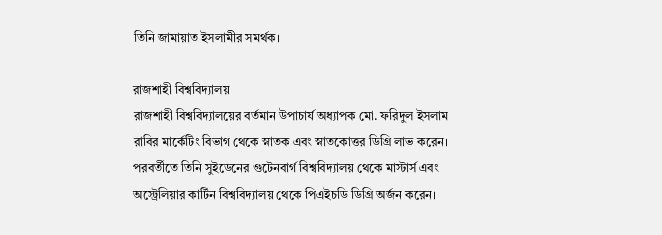তিনি জামায়াত ইসলামীর সমর্থক।

রাজশাহী বিশ্ববিদ্যালয়
রাজশাহী বিশ্ববিদ্যালয়ের বর্তমান উপাচার্য অধ্যাপক মো. ফরিদুল ইসলাম রাবির মার্কেটিং বিভাগ থেকে স্নাতক এবং স্নাতকোত্তর ডিগ্রি লাভ করেন। পরবর্তীতে তিনি সুইডেনের গুটেনবার্গ বিশ্ববিদ্যালয় থেকে মাস্টার্স এবং অস্ট্রেলিয়ার কার্টিন বিশ্ববিদ্যালয় থেকে পিএইচডি ডিগ্রি অর্জন করেন।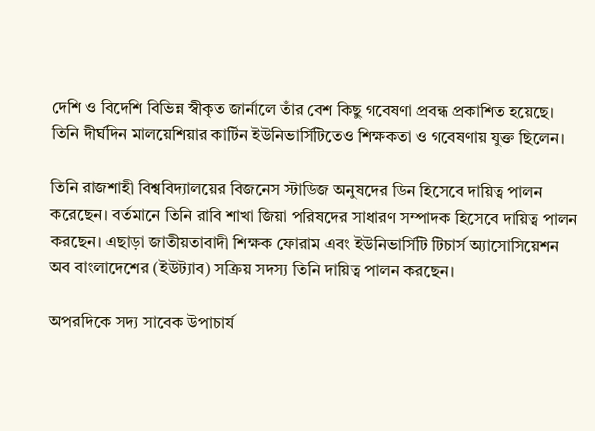দেশি ও বিদেশি বিভিন্ন স্বীকৃত জার্নালে তাঁর বেশ কিছু গবেষণা প্রবন্ধ প্রকাশিত হয়েছে। তিনি দীর্ঘদিন মালয়েশিয়ার কার্টিন ইউনিভার্সিটিতেও শিক্ষকতা ও গবেষণায় যুক্ত ছিলেন।

তিনি রাজশাহী বিশ্ববিদ্যালয়ের বিজনেস স্টাডিজ অনুষদের ডিন হিসেবে দায়িত্ব পালন করেছেন। বর্তমানে তিনি রাবি শাখা জিয়া পরিষদের সাধারণ সম্পাদক হিসেবে দায়িত্ব পালন করছেন। এছাড়া জাতীয়তাবাদী শিক্ষক ফোরাম এবং ইউনিভার্সিটি টিচার্স অ্যাসোসিয়েশন অব বাংলাদেশের (ইউট্যাব) সক্রিয় সদস্য তিনি দায়িত্ব পালন করছেন।

অপরদিকে সদ্য সাবেক উপাচার্য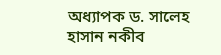অধ্যাপক ড. সালেহ হাসান নকীব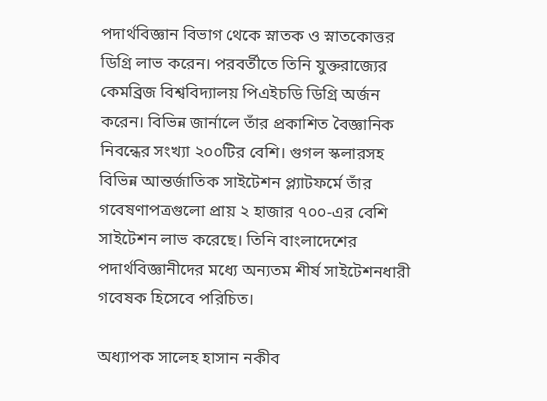পদার্থবিজ্ঞান বিভাগ থেকে স্নাতক ও স্নাতকোত্তর ডিগ্রি লাভ করেন। পরবর্তীতে তিনি যুক্তরাজ্যের কেমব্রিজ বিশ্ববিদ্যালয় পিএইচডি ডিগ্রি অর্জন করেন। বিভিন্ন জার্নালে তাঁর প্রকাশিত বৈজ্ঞানিক নিবন্ধের সংখ্যা ২০০টির বেশি। গুগল স্কলারসহ বিভিন্ন আন্তর্জাতিক সাইটেশন প্ল্যাটফর্মে তাঁর গবেষণাপত্রগুলো প্রায় ২ হাজার ৭০০-এর বেশি সাইটেশন লাভ করেছে। তিনি বাংলাদেশের পদার্থবিজ্ঞানীদের মধ্যে অন্যতম শীর্ষ সাইটেশনধারী গবেষক হিসেবে পরিচিত।

অধ্যাপক সালেহ হাসান নকীব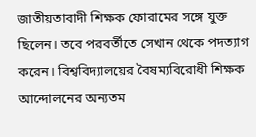জাতীয়তাবাদী শিক্ষক ফোরামের সঙ্গে যুক্ত ছিলেন। তবে পরবর্তীতে সেখান থেকে পদত্যাগ করেন। বিশ্ববিদ্যালয়ের বৈষম্যবিরোধী শিক্ষক আন্দোলনের অন্যতম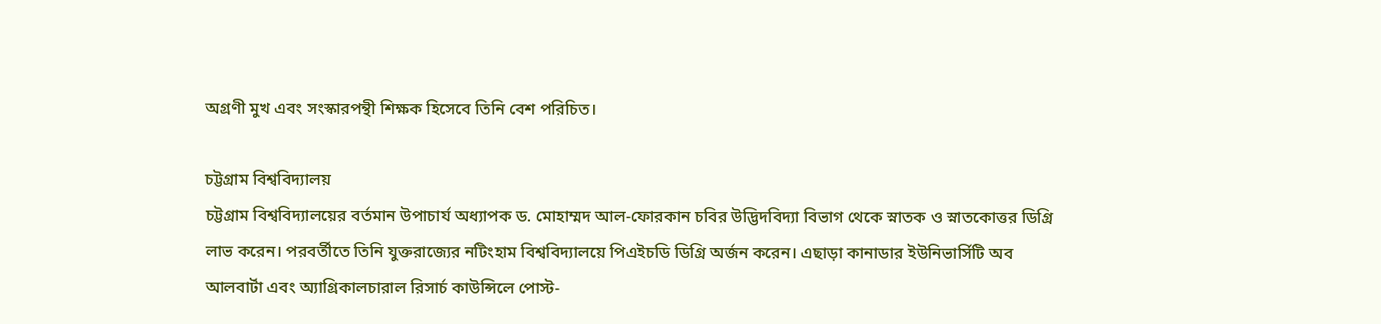অগ্রণী মুখ এবং সংস্কারপন্থী শিক্ষক হিসেবে তিনি বেশ পরিচিত।

চট্টগ্রাম বিশ্ববিদ্যালয়
চট্টগ্রাম বিশ্ববিদ্যালয়ের বর্তমান উপাচার্য অধ্যাপক ড. মোহাম্মদ আল-ফোরকান চবির উদ্ভিদবিদ্যা বিভাগ থেকে স্নাতক ও স্নাতকোত্তর ডিগ্রি লাভ করেন। পরবর্তীতে তিনি যুক্তরাজ্যের নটিংহাম বিশ্ববিদ্যালয়ে পিএইচডি ডিগ্রি অর্জন করেন। এছাড়া কানাডার ইউনিভার্সিটি অব আলবার্টা এবং অ্যাগ্রিকালচারাল রিসার্চ কাউন্সিলে পোস্ট-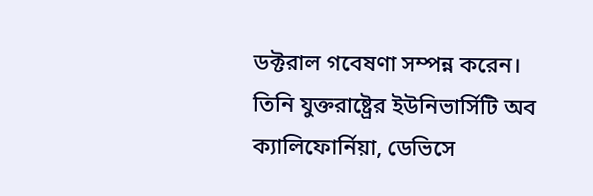ডক্টরাল গবেষণা সম্পন্ন করেন। তিনি যুক্তরাষ্ট্রের ইউনিভার্সিটি অব ক্যালিফোর্নিয়া, ডেভিসে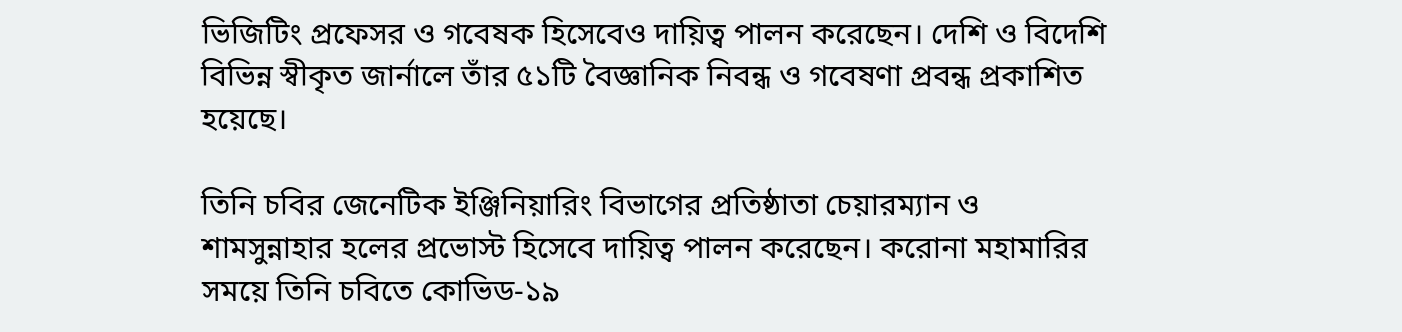ভিজিটিং প্রফেসর ও গবেষক হিসেবেও দায়িত্ব পালন করেছেন। দেশি ও বিদেশি বিভিন্ন স্বীকৃত জার্নালে তাঁর ৫১টি বৈজ্ঞানিক নিবন্ধ ও গবেষণা প্রবন্ধ প্রকাশিত হয়েছে।

তিনি চবির জেনেটিক ইঞ্জিনিয়ারিং বিভাগের প্রতিষ্ঠাতা চেয়ারম্যান ও শামসুন্নাহার হলের প্রভোস্ট হিসেবে দায়িত্ব পালন করেছেন। করোনা মহামারির সময়ে তিনি চবিতে কোভিড-১৯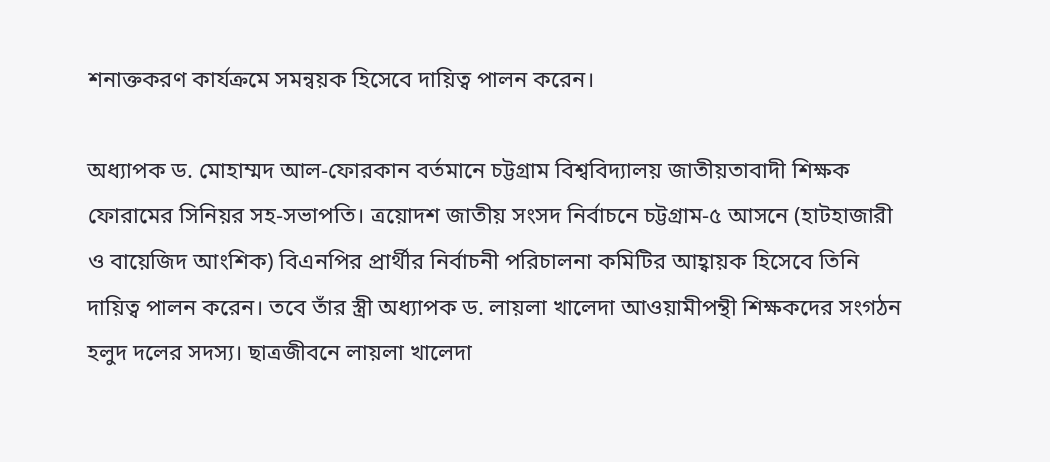শনাক্তকরণ কার্যক্রমে সমন্বয়ক হিসেবে দায়িত্ব পালন করেন।

অধ্যাপক ড. মোহাম্মদ আল-ফোরকান বর্তমানে চট্টগ্রাম বিশ্ববিদ্যালয় জাতীয়তাবাদী শিক্ষক ফোরামের সিনিয়র সহ-সভাপতি। ত্রয়োদশ জাতীয় সংসদ নির্বাচনে চট্টগ্রাম-৫ আসনে (হাটহাজারী ও বায়েজিদ আংশিক) বিএনপির প্রার্থীর নির্বাচনী পরিচালনা কমিটির আহ্বায়ক হিসেবে তিনি দায়িত্ব পালন করেন। তবে তাঁর স্ত্রী অধ্যাপক ড. লায়লা খালেদা আওয়ামীপন্থী শিক্ষকদের সংগঠন হলুদ দলের সদস্য। ছাত্রজীবনে লায়লা খালেদা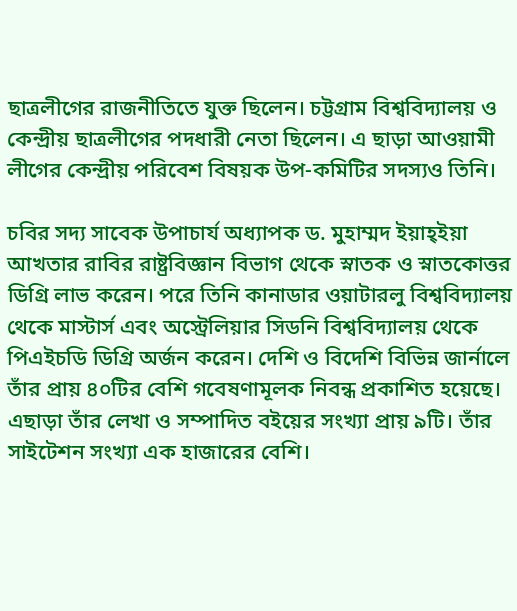ছাত্রলীগের রাজনীতিতে যুক্ত ছিলেন। চট্টগ্রাম বিশ্ববিদ্যালয় ও কেন্দ্রীয় ছাত্রলীগের পদধারী নেতা ছিলেন। এ ছাড়া আওয়ামী লীগের কেন্দ্রীয় পরিবেশ বিষয়ক উপ-কমিটির সদস্যও তিনি।

চবির সদ্য সাবেক উপাচার্য অধ্যাপক ড. মুহাম্মদ ইয়াহ্ইয়া আখতার রাবির রাষ্ট্রবিজ্ঞান বিভাগ থেকে স্নাতক ও স্নাতকোত্তর ডিগ্রি লাভ করেন। পরে তিনি কানাডার ওয়াটারলু বিশ্ববিদ্যালয় থেকে মাস্টার্স এবং অস্ট্রেলিয়ার সিডনি বিশ্ববিদ্যালয় থেকে পিএইচডি ডিগ্রি অর্জন করেন। দেশি ও বিদেশি বিভিন্ন জার্নালে তাঁর প্রায় ৪০টির বেশি গবেষণামূলক নিবন্ধ প্রকাশিত হয়েছে। এছাড়া তাঁর লেখা ও সম্পাদিত বইয়ের সংখ্যা প্রায় ৯টি। তাঁর সাইটেশন সংখ্যা এক হাজারের বেশি।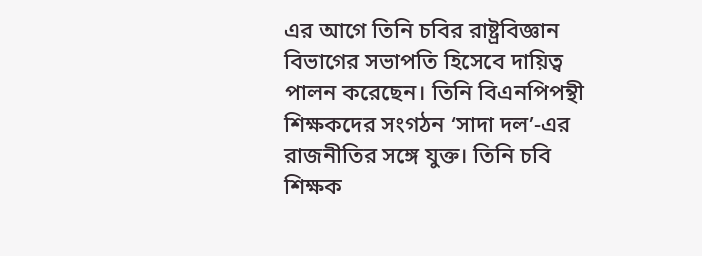এর আগে তিনি চবির রাষ্ট্রবিজ্ঞান বিভাগের সভাপতি হিসেবে দায়িত্ব পালন করেছেন। তিনি বিএনপিপন্থী শিক্ষকদের সংগঠন ‘সাদা দল’-এর রাজনীতির সঙ্গে যুক্ত। তিনি চবি শিক্ষক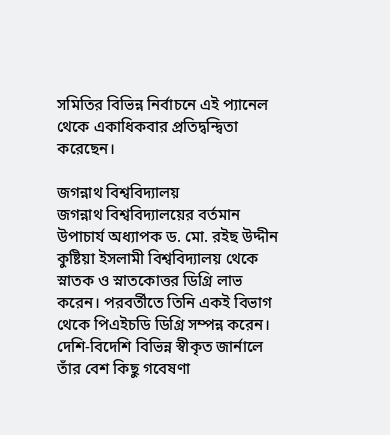সমিতির বিভিন্ন নির্বাচনে এই প্যানেল থেকে একাধিকবার প্রতিদ্বন্দ্বিতা করেছেন।

জগন্নাথ বিশ্ববিদ্যালয়
জগন্নাথ বিশ্ববিদ্যালয়ের বর্তমান উপাচার্য অধ্যাপক ড. মো. রইছ উদ্দীন কুষ্টিয়া ইসলামী বিশ্ববিদ্যালয় থেকে স্নাতক ও স্নাতকোত্তর ডিগ্রি লাভ করেন। পরবর্তীতে তিনি একই বিভাগ থেকে পিএইচডি ডিগ্রি সম্পন্ন করেন। দেশি-বিদেশি বিভিন্ন স্বীকৃত জার্নালে তাঁর বেশ কিছু গবেষণা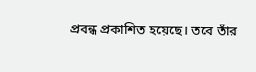প্রবন্ধ প্রকাশিত হয়েছে। তবে তাঁর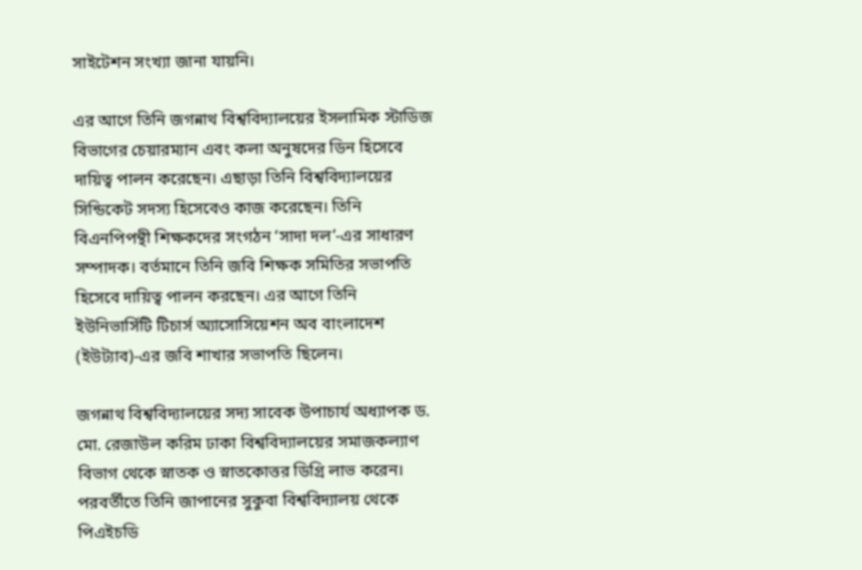সাইটেশন সংখ্যা জানা যায়নি।

এর আগে তিনি জগন্নাথ বিশ্ববিদ্যালয়ের ইসলামিক স্টাডিজ বিভাগের চেয়ারম্যান এবং কলা অনুষদের ডিন হিসেবে দায়িত্ব পালন করেছেন। এছাড়া তিনি বিশ্ববিদ্যালয়ের সিন্ডিকেট সদস্য হিসেবেও কাজ করেছেন। তিনি বিএনপিপন্থী শিক্ষকদের সংগঠন ‘সাদা দল’-এর সাধারণ সম্পাদক। বর্তমানে তিনি জবি শিক্ষক সমিতির সভাপতি হিসেবে দায়িত্ব পালন করছেন। এর আগে তিনি ইউনিভার্সিটি টিচার্স অ্যাসোসিয়েশন অব বাংলাদেশ (ইউট্যাব)-এর জবি শাখার সভাপতি ছিলেন।

জগন্নাথ বিশ্ববিদ্যালয়ের সদ্য সাবেক উপাচার্য অধ্যাপক ড. মো. রেজাউল করিম ঢাকা বিশ্ববিদ্যালয়ের সমাজকল্যাণ বিভাগ থেকে স্নাতক ও স্নাতকোত্তর ডিগ্রি লাভ করেন। পরবর্তীতে তিনি জাপানের সুকুবা বিশ্ববিদ্যালয় থেকে পিএইচডি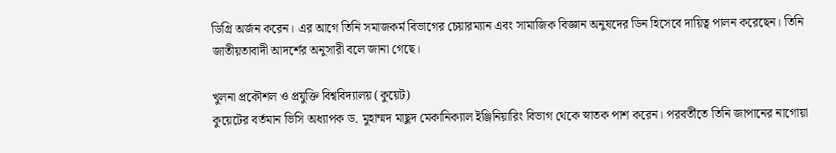ডিগ্রি অর্জন করেন। এর আগে তিনি সমাজকর্ম বিভাগের চেয়ারম্যান এবং সামাজিক বিজ্ঞান অনুষদের ডিন হিসেবে দায়িত্ব পালন করেছেন। তিনি জাতীয়তাবাদী আদর্শের অনুসারী বলে জানা গেছে।

খুলনা প্রকৌশল ও প্রযুক্তি বিশ্ববিদ্যালয় (কুয়েট)
কুয়েটের বর্তমান ভিসি অধ্যাপক ড. মুহাম্মদ মাছুদ মেকানিক্যাল ইঞ্জিনিয়ারিং বিভাগ থেকে স্নাতক পাশ করেন। পরবর্তীতে তিনি জাপানের নাগোয়া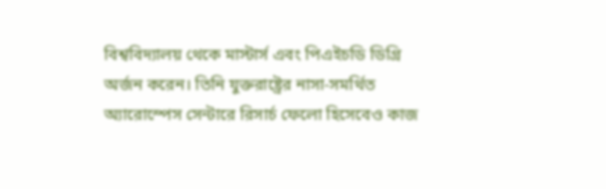বিশ্ববিদ্যালয় থেকে মাস্টার্স এবং পিএইচডি ডিগ্রি অর্জন করেন। তিনি যুক্তরাষ্ট্রের নাসা-সমর্থিত অ্যারোস্পেস সেন্টারে রিসার্চ ফেলো হিসেবেও কাজ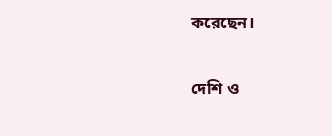করেছেন।

দেশি ও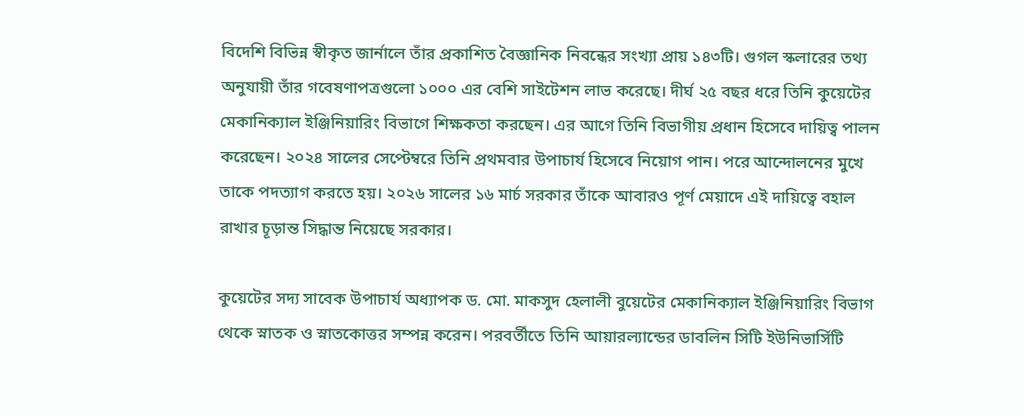বিদেশি বিভিন্ন স্বীকৃত জার্নালে তাঁর প্রকাশিত বৈজ্ঞানিক নিবন্ধের সংখ্যা প্রায় ১৪৩টি। গুগল স্কলারের তথ্য অনুযায়ী তাঁর গবেষণাপত্রগুলো ১০০০ এর বেশি সাইটেশন লাভ করেছে। দীর্ঘ ২৫ বছর ধরে তিনি কুয়েটের মেকানিক্যাল ইঞ্জিনিয়ারিং বিভাগে শিক্ষকতা করছেন। এর আগে তিনি বিভাগীয় প্রধান হিসেবে দায়িত্ব পালন করেছেন। ২০২৪ সালের সেপ্টেম্বরে তিনি প্রথমবার উপাচার্য হিসেবে নিয়োগ পান। পরে আন্দোলনের মুখে তাকে পদত্যাগ করতে হয়। ২০২৬ সালের ১৬ মার্চ সরকার তাঁকে আবারও পূর্ণ মেয়াদে এই দায়িত্বে বহাল রাখার চূড়ান্ত সিদ্ধান্ত নিয়েছে সরকার।

কুয়েটের সদ্য সাবেক উপাচার্য অধ্যাপক ড. মো. মাকসুদ হেলালী বুয়েটের মেকানিক্যাল ইঞ্জিনিয়ারিং বিভাগ থেকে স্নাতক ও স্নাতকোত্তর সম্পন্ন করেন। পরবর্তীতে তিনি আয়ারল্যান্ডের ডাবলিন সিটি ইউনিভার্সিটি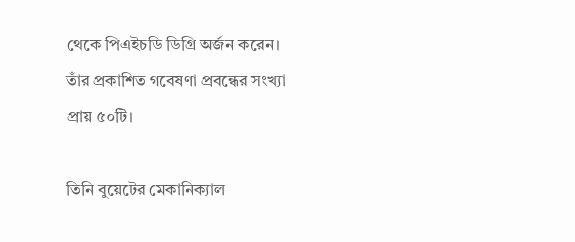থেকে পিএইচডি ডিগ্রি অর্জন করেন। তাঁর প্রকাশিত গবেষণা প্রবন্ধের সংখ্যা প্রায় ৫০টি।

তিনি বুয়েটের মেকানিক্যাল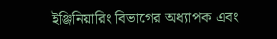ইঞ্জিনিয়ারিং বিভাগের অধ্যাপক এবং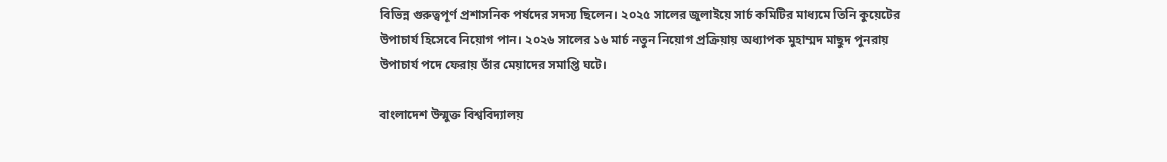বিভিন্ন গুরুত্বপূর্ণ প্রশাসনিক পর্ষদের সদস্য ছিলেন। ২০২৫ সালের জুলাইয়ে সার্চ কমিটির মাধ্যমে তিনি কুয়েটের উপাচার্য হিসেবে নিয়োগ পান। ২০২৬ সালের ১৬ মার্চ নতুন নিয়োগ প্রক্রিয়ায় অধ্যাপক মুহাম্মদ মাছুদ পুনরায় উপাচার্য পদে ফেরায় তাঁর মেয়াদের সমাপ্তি ঘটে।

বাংলাদেশ উন্মুক্ত বিশ্ববিদ্যালয়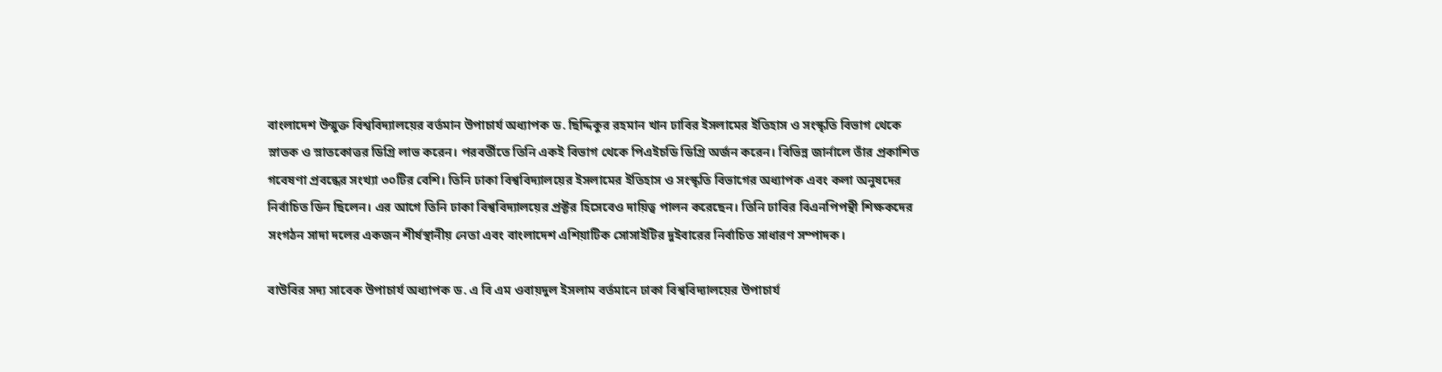বাংলাদেশ উন্মুক্ত বিশ্ববিদ্যালয়ের বর্তমান উপাচার্য অধ্যাপক ড. ছিদ্দিকুর রহমান খান ঢাবির ইসলামের ইতিহাস ও সংস্কৃতি বিভাগ থেকে স্নাতক ও স্নাতকোত্তর ডিগ্রি লাভ করেন। পরবর্তীতে তিনি একই বিভাগ থেকে পিএইচডি ডিগ্রি অর্জন করেন। বিভিন্ন জার্নালে তাঁর প্রকাশিত গবেষণা প্রবন্ধের সংখ্যা ৩০টির বেশি। তিনি ঢাকা বিশ্ববিদ্যালয়ের ইসলামের ইতিহাস ও সংস্কৃতি বিভাগের অধ্যাপক এবং কলা অনুষদের নির্বাচিত ডিন ছিলেন। এর আগে তিনি ঢাকা বিশ্ববিদ্যালয়ের প্রক্টর হিসেবেও দায়িত্ব পালন করেছেন। তিনি ঢাবির বিএনপিপন্থী শিক্ষকদের সংগঠন সাদা দলের একজন শীর্ষস্থানীয় নেতা এবং বাংলাদেশ এশিয়াটিক সোসাইটির দুইবারের নির্বাচিত সাধারণ সম্পাদক।

বাউবির সদ্য সাবেক উপাচার্য অধ্যাপক ড. এ বি এম ওবায়দুল ইসলাম বর্তমানে ঢাকা বিশ্ববিদ্যালয়ের উপাচার্য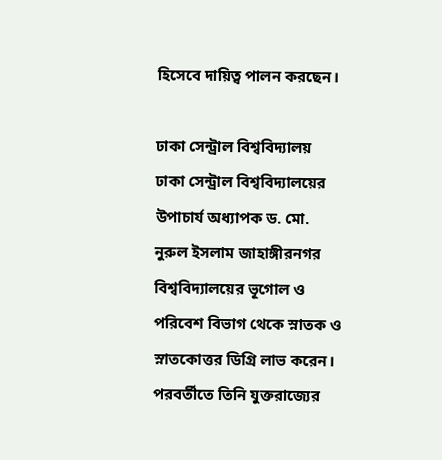হিসেবে দায়িত্ব পালন করছেন।

ঢাকা সেন্ট্রাল বিশ্ববিদ্যালয়
ঢাকা সেন্ট্রাল বিশ্ববিদ্যালয়ের উপাচার্য অধ্যাপক ড. মো. নুরুল ইসলাম জাহাঙ্গীরনগর বিশ্ববিদ্যালয়ের ভূগোল ও পরিবেশ বিভাগ থেকে স্নাতক ও স্নাতকোত্তর ডিগ্রি লাভ করেন। পরবর্তীতে তিনি যুক্তরাজ্যের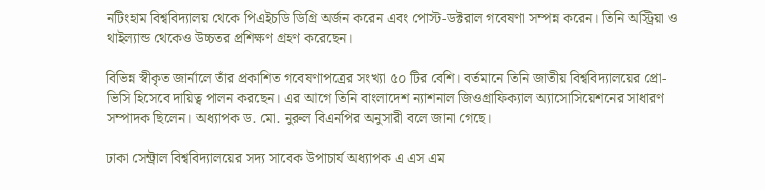নটিংহাম বিশ্ববিদ্যালয় থেকে পিএইচডি ডিগ্রি অর্জন করেন এবং পোস্ট-ডক্টরাল গবেষণা সম্পন্ন করেন। তিনি অস্ট্রিয়া ও থাইল্যান্ড থেকেও উচ্চতর প্রশিক্ষণ গ্রহণ করেছেন।

বিভিন্ন স্বীকৃত জার্নালে তাঁর প্রকাশিত গবেষণাপত্রের সংখ্যা ৫০ টির বেশি। বর্তমানে তিনি জাতীয় বিশ্ববিদ্যালয়ের প্রো-ভিসি হিসেবে দায়িত্ব পালন করছেন। এর আগে তিনি বাংলাদেশ ন্যাশনাল জিওগ্রাফিক্যাল অ্যাসোসিয়েশনের সাধারণ সম্পাদক ছিলেন। অধ্যাপক ড. মো. নুরুল বিএনপির অনুসারী বলে জানা গেছে।

ঢাকা সেন্ট্রাল বিশ্ববিদ্যালয়ের সদ্য সাবেক উপাচার্য অধ্যাপক এ এস এম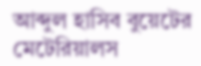আব্দুল হাসিব বুয়েটের মেটেরিয়ালস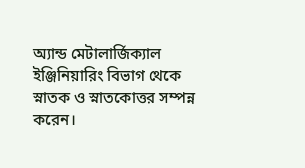অ্যান্ড মেটালার্জিক্যাল ইঞ্জিনিয়ারিং বিভাগ থেকে স্নাতক ও স্নাতকোত্তর সম্পন্ন করেন।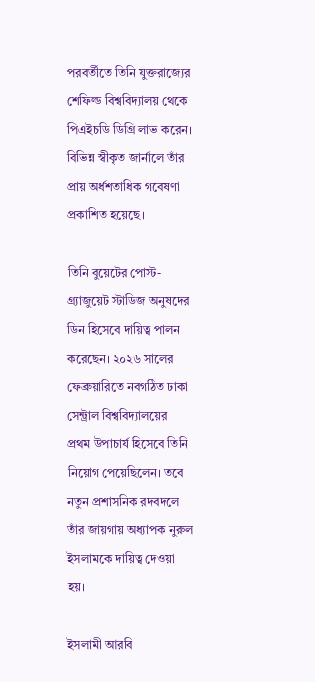পরবর্তীতে তিনি যুক্তরাজ্যের শেফিল্ড বিশ্ববিদ্যালয় থেকে পিএইচডি ডিগ্রি লাভ করেন। বিভিন্ন স্বীকৃত জার্নালে তাঁর প্রায় অর্ধশতাধিক গবেষণা প্রকাশিত হয়েছে।

তিনি বুয়েটের পোস্ট-গ্র্যাজুয়েট স্টাডিজ অনুষদের ডিন হিসেবে দায়িত্ব পালন করেছেন। ২০২৬ সালের ফেব্রুয়ারিতে নবগঠিত ঢাকা সেন্ট্রাল বিশ্ববিদ্যালয়ের প্রথম উপাচার্য হিসেবে তিনি নিয়োগ পেয়েছিলেন। তবে নতুন প্রশাসনিক রদবদলে তাঁর জায়গায় অধ্যাপক নুরুল ইসলামকে দায়িত্ব দেওয়া হয়।

ইসলামী আরবি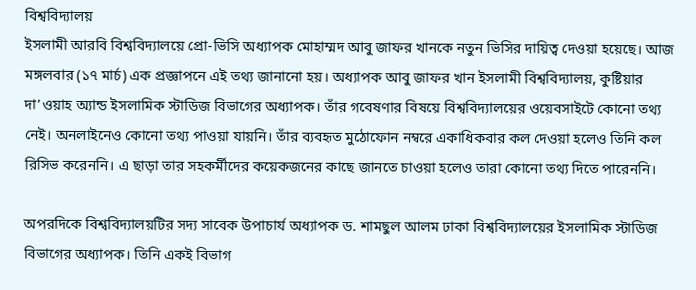বিশ্ববিদ্যালয়
ইসলামী আরবি বিশ্ববিদ্যালয়ে প্রো-ভিসি অধ্যাপক মোহাম্মদ আবু জাফর খানকে নতুন ভিসির দায়িত্ব দেওয়া হয়েছে। আজ মঙ্গলবার (১৭ মার্চ) এক প্রজ্ঞাপনে এই তথ্য জানানো হয়। অধ্যাপক আবু জাফর খান ইসলামী বিশ্ববিদ্যালয়, কুষ্টিয়ার দা’ওয়াহ অ্যান্ড ইসলামিক স্টাডিজ বিভাগের অধ্যাপক। তাঁর গবেষণার বিষয়ে বিশ্ববিদ্যালয়ের ওয়েবসাইটে কোনো তথ্য নেই। অনলাইনেও কোনো তথ্য পাওয়া যায়নি। তাঁর ব্যবহৃত মুঠোফোন নম্বরে একাধিকবার কল দেওয়া হলেও তিনি কল রিসিভ করেননি। এ ছাড়া তার সহকর্মীদের কয়েকজনের কাছে জানতে চাওয়া হলেও তারা কোনো তথ্য দিতে পারেননি।

অপরদিকে বিশ্ববিদ্যালয়টির সদ্য সাবেক উপাচার্য অধ্যাপক ড. শামছুল আলম ঢাকা বিশ্ববিদ্যালয়ের ইসলামিক স্টাডিজ বিভাগের অধ্যাপক। তিনি একই বিভাগ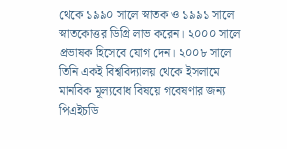থেকে ১৯৯০ সালে স্নাতক ও ১৯৯১ সালে স্নাতকোত্তর ডিগ্রি লাভ করেন। ২০০০ সালে প্রভাষক হিসেবে যোগ দেন। ২০০৮ সালে তিনি একই বিশ্ববিদ্যালয় থেকে ইসলামে মানবিক মূল্যবোধ বিষয়ে গবেষণার জন্য পিএইচডি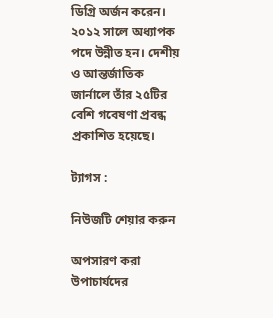ডিগ্রি অর্জন করেন। ২০১২ সালে অধ্যাপক পদে উন্নীত হন। দেশীয় ও আন্তর্জাতিক জার্নালে তাঁর ২৫টির বেশি গবেষণা প্রবন্ধ প্রকাশিত হয়েছে।

ট্যাগস :

নিউজটি শেয়ার করুন

অপসারণ করা উপাচার্যদের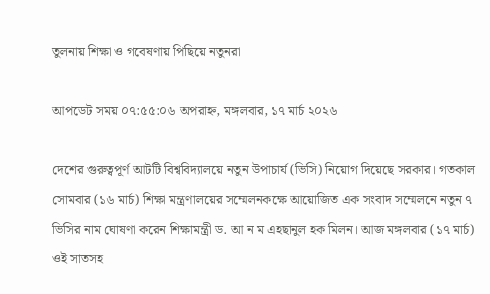তুলনায় শিক্ষা ও গবেষণায় পিছিয়ে নতুনরা

আপডেট সময় ০৭:৫৫:০৬ অপরাহ্ন, মঙ্গলবার, ১৭ মার্চ ২০২৬

দেশের গুরুত্বপূর্ণ আটটি বিশ্ববিদ্যালয়ে নতুন উপাচার্য (ভিসি) নিয়োগ দিয়েছে সরকার। গতকাল সোমবার (১৬ মার্চ) শিক্ষা মন্ত্রণালয়ের সম্মেলনকক্ষে আয়োজিত এক সংবাদ সম্মেলনে নতুন ৭ ভিসির নাম ঘোষণা করেন শিক্ষামন্ত্রী ড. আ ন ম এহছানুল হক মিলন। আজ মঙ্গলবার (১৭ মার্চ) ওই সাতসহ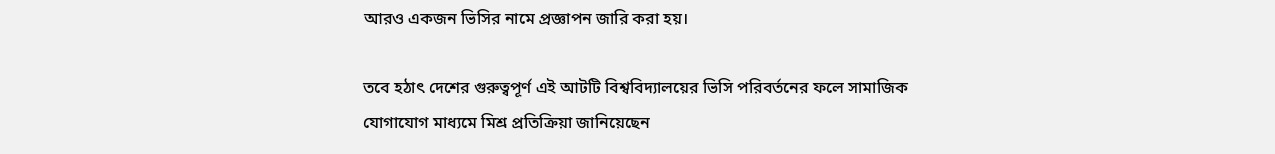আরও একজন ভিসির নামে প্রজ্ঞাপন জারি করা হয়।

তবে হঠাৎ দেশের গুরুত্বপূর্ণ এই আটটি বিশ্ববিদ্যালয়ের ভিসি পরিবর্তনের ফলে সামাজিক যোগাযোগ মাধ্যমে মিশ্র প্রতিক্রিয়া জানিয়েছেন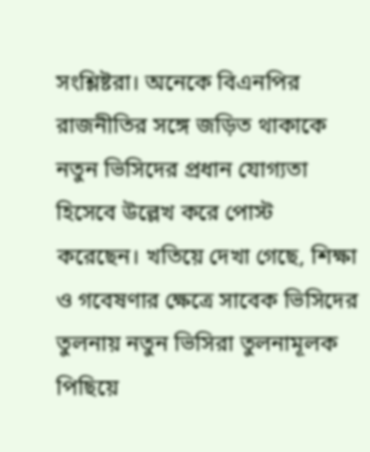সংশ্লিষ্টরা। অনেকে বিএনপির রাজনীতির সঙ্গে জড়িত থাকাকে নতুন ভিসিদের প্রধান যোগ্যতা হিসেবে উল্লেখ করে পোস্ট করেছেন। খতিয়ে দেখা গেছে, শিক্ষা ও গবেষণার ক্ষেত্রে সাবেক ভিসিদের তুলনায় নতুন ভিসিরা তুলনামূলক পিছিয়ে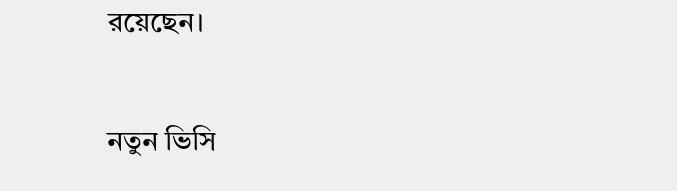রয়েছেন।

নতুন ভিসি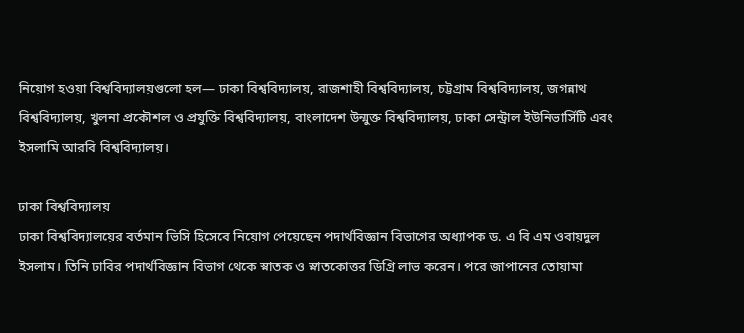নিয়োগ হওয়া বিশ্ববিদ্যালয়গুলো হল— ঢাকা বিশ্ববিদ্যালয়, রাজশাহী বিশ্ববিদ্যালয়, চট্টগ্রাম বিশ্ববিদ্যালয়, জগন্নাথ বিশ্ববিদ্যালয়, খুলনা প্রকৌশল ও প্রযুক্তি বিশ্ববিদ্যালয়, বাংলাদেশ উন্মুক্ত বিশ্ববিদ্যালয়, ঢাকা সেন্ট্রাল ইউনিভার্সিটি এবং ইসলামি আরবি বিশ্ববিদ্যালয়।

ঢাকা বিশ্ববিদ্যালয়
ঢাকা বিশ্ববিদ্যালয়ের বর্তমান ভিসি হিসেবে নিয়োগ পেয়েছেন পদার্থবিজ্ঞান বিভাগের অধ্যাপক ড. এ বি এম ওবায়দুল ইসলাম। তিনি ঢাবির পদার্থবিজ্ঞান বিভাগ থেকে স্নাতক ও স্নাতকোত্তর ডিগ্রি লাভ করেন। পরে জাপানের তোয়ামা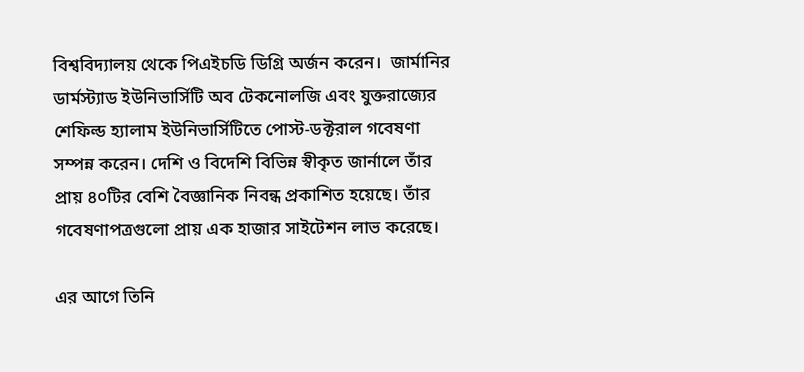বিশ্ববিদ্যালয় থেকে পিএইচডি ডিগ্রি অর্জন করেন।  জার্মানির ডার্মস্ট্যাড ইউনিভার্সিটি অব টেকনোলজি এবং যুক্তরাজ্যের শেফিল্ড হ্যালাম ইউনিভার্সিটিতে পোস্ট-ডক্টরাল গবেষণা সম্পন্ন করেন। দেশি ও বিদেশি বিভিন্ন স্বীকৃত জার্নালে তাঁর প্রায় ৪০টির বেশি বৈজ্ঞানিক নিবন্ধ প্রকাশিত হয়েছে। তাঁর গবেষণাপত্রগুলো প্রায় এক হাজার সাইটেশন লাভ করেছে।

এর আগে তিনি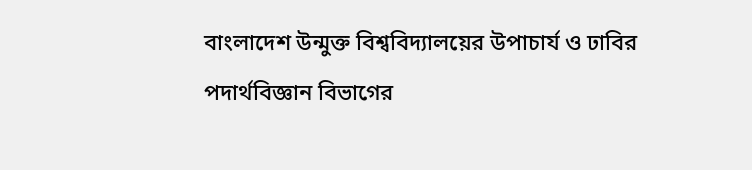বাংলাদেশ উন্মুক্ত বিশ্ববিদ্যালয়ের উপাচার্য ও ঢাবির পদার্থবিজ্ঞান বিভাগের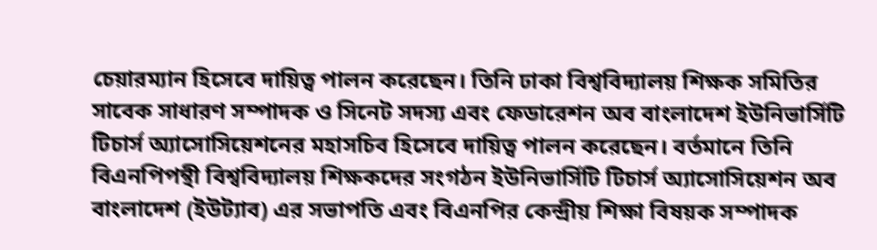চেয়ারম্যান হিসেবে দায়িত্ব পালন করেছেন। তিনি ঢাকা বিশ্ববিদ্যালয় শিক্ষক সমিতির সাবেক সাধারণ সম্পাদক ও সিনেট সদস্য এবং ফেডারেশন অব বাংলাদেশ ইউনিভার্সিটি টিচার্স অ্যাসোসিয়েশনের মহাসচিব হিসেবে দায়িত্ব পালন করেছেন। বর্তমানে তিনি বিএনপিপন্থী বিশ্ববিদ্যালয় শিক্ষকদের সংগঠন ইউনিভার্সিটি টিচার্স অ্যাসোসিয়েশন অব বাংলাদেশ (ইউট্যাব) এর সভাপতি এবং বিএনপির কেন্দ্রীয় শিক্ষা বিষয়ক সম্পাদক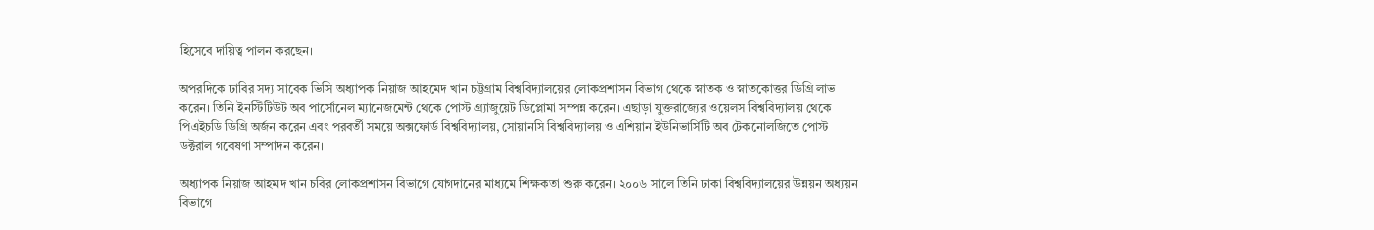হিসেবে দায়িত্ব পালন করছেন।

অপরদিকে ঢাবির সদ্য সাবেক ভিসি অধ্যাপক নিয়াজ আহমেদ খান চট্টগ্রাম বিশ্ববিদ্যালয়ের লোকপ্রশাসন বিভাগ থেকে স্নাতক ও স্নাতকোত্তর ডিগ্রি লাভ করেন। তিনি ইনস্টিটিউট অব পার্সোনেল ম্যানেজমেন্ট থেকে পোস্ট গ্র্যাজুয়েট ডিপ্লোমা সম্পন্ন করেন। এছাড়া যুক্তরাজ্যের ওয়েলস বিশ্ববিদ্যালয় থেকে পিএইচডি ডিগ্রি অর্জন করেন এবং পরবর্তী সময়ে অক্সফোর্ড বিশ্ববিদ্যালয়, সোয়ানসি বিশ্ববিদ্যালয় ও এশিয়ান ইউনিভার্সিটি অব টেকনোলজিতে পোস্ট ডক্টরাল গবেষণা সম্পাদন করেন।

অধ্যাপক নিয়াজ আহমদ খান চবির লোকপ্রশাসন বিভাগে যোগদানের মাধ্যমে শিক্ষকতা শুরু করেন। ২০০৬ সালে তিনি ঢাকা বিশ্ববিদ্যালয়ের উন্নয়ন অধ্যয়ন বিভাগে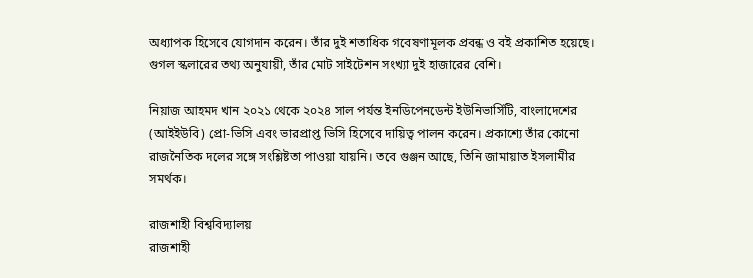অধ্যাপক হিসেবে যোগদান করেন। তাঁর দুই শতাধিক গবেষণামূলক প্রবন্ধ ও বই প্রকাশিত হয়েছে। গুগল স্কলারের তথ্য অনুযায়ী, তাঁর মোট সাইটেশন সংখ্যা দুই হাজারের বেশি।

নিয়াজ আহমদ খান ২০২১ থেকে ২০২৪ সাল পর্যন্ত ইনডিপেনডেন্ট ইউনিভার্সিটি, বাংলাদেশের (আইইউবি) প্রো-ভিসি এবং ভারপ্রাপ্ত ভিসি হিসেবে দায়িত্ব পালন করেন। প্রকাশ্যে তাঁর কোনো রাজনৈতিক দলের সঙ্গে সংশ্লিষ্টতা পাওয়া যায়নি। তবে গুঞ্জন আছে, তিনি জামায়াত ইসলামীর সমর্থক।

রাজশাহী বিশ্ববিদ্যালয়
রাজশাহী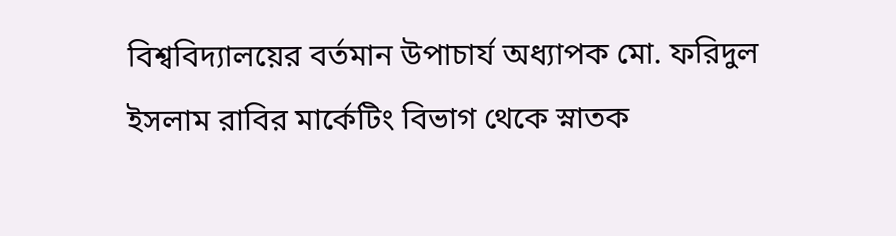বিশ্ববিদ্যালয়ের বর্তমান উপাচার্য অধ্যাপক মো. ফরিদুল ইসলাম রাবির মার্কেটিং বিভাগ থেকে স্নাতক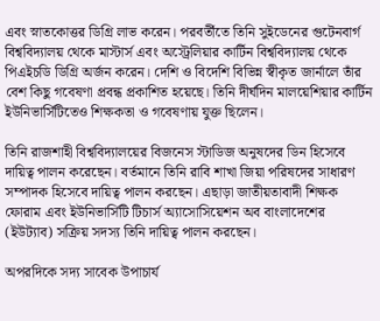এবং স্নাতকোত্তর ডিগ্রি লাভ করেন। পরবর্তীতে তিনি সুইডেনের গুটেনবার্গ বিশ্ববিদ্যালয় থেকে মাস্টার্স এবং অস্ট্রেলিয়ার কার্টিন বিশ্ববিদ্যালয় থেকে পিএইচডি ডিগ্রি অর্জন করেন। দেশি ও বিদেশি বিভিন্ন স্বীকৃত জার্নালে তাঁর বেশ কিছু গবেষণা প্রবন্ধ প্রকাশিত হয়েছে। তিনি দীর্ঘদিন মালয়েশিয়ার কার্টিন ইউনিভার্সিটিতেও শিক্ষকতা ও গবেষণায় যুক্ত ছিলেন।

তিনি রাজশাহী বিশ্ববিদ্যালয়ের বিজনেস স্টাডিজ অনুষদের ডিন হিসেবে দায়িত্ব পালন করেছেন। বর্তমানে তিনি রাবি শাখা জিয়া পরিষদের সাধারণ সম্পাদক হিসেবে দায়িত্ব পালন করছেন। এছাড়া জাতীয়তাবাদী শিক্ষক ফোরাম এবং ইউনিভার্সিটি টিচার্স অ্যাসোসিয়েশন অব বাংলাদেশের (ইউট্যাব) সক্রিয় সদস্য তিনি দায়িত্ব পালন করছেন।

অপরদিকে সদ্য সাবেক উপাচার্য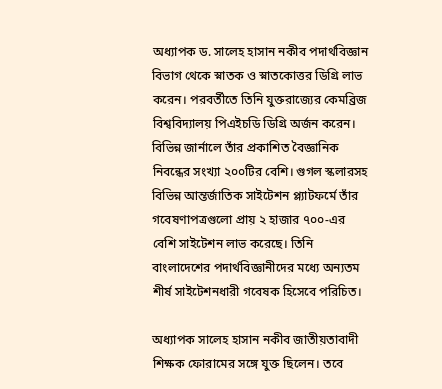অধ্যাপক ড. সালেহ হাসান নকীব পদার্থবিজ্ঞান বিভাগ থেকে স্নাতক ও স্নাতকোত্তর ডিগ্রি লাভ করেন। পরবর্তীতে তিনি যুক্তরাজ্যের কেমব্রিজ বিশ্ববিদ্যালয় পিএইচডি ডিগ্রি অর্জন করেন। বিভিন্ন জার্নালে তাঁর প্রকাশিত বৈজ্ঞানিক নিবন্ধের সংখ্যা ২০০টির বেশি। গুগল স্কলারসহ বিভিন্ন আন্তর্জাতিক সাইটেশন প্ল্যাটফর্মে তাঁর গবেষণাপত্রগুলো প্রায় ২ হাজার ৭০০-এর বেশি সাইটেশন লাভ করেছে। তিনি বাংলাদেশের পদার্থবিজ্ঞানীদের মধ্যে অন্যতম শীর্ষ সাইটেশনধারী গবেষক হিসেবে পরিচিত।

অধ্যাপক সালেহ হাসান নকীব জাতীয়তাবাদী শিক্ষক ফোরামের সঙ্গে যুক্ত ছিলেন। তবে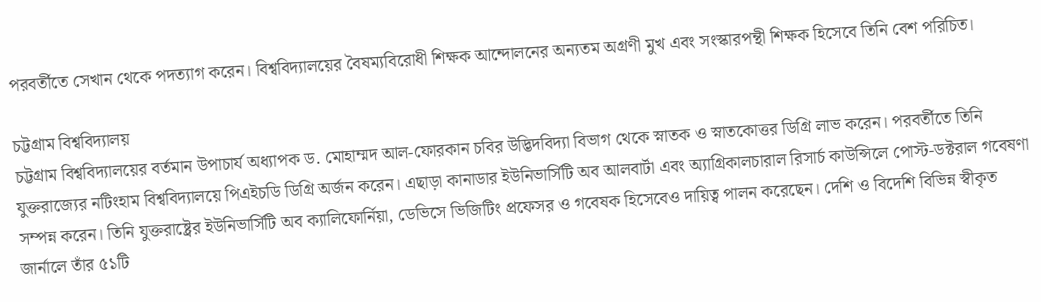পরবর্তীতে সেখান থেকে পদত্যাগ করেন। বিশ্ববিদ্যালয়ের বৈষম্যবিরোধী শিক্ষক আন্দোলনের অন্যতম অগ্রণী মুখ এবং সংস্কারপন্থী শিক্ষক হিসেবে তিনি বেশ পরিচিত।

চট্টগ্রাম বিশ্ববিদ্যালয়
চট্টগ্রাম বিশ্ববিদ্যালয়ের বর্তমান উপাচার্য অধ্যাপক ড. মোহাম্মদ আল-ফোরকান চবির উদ্ভিদবিদ্যা বিভাগ থেকে স্নাতক ও স্নাতকোত্তর ডিগ্রি লাভ করেন। পরবর্তীতে তিনি যুক্তরাজ্যের নটিংহাম বিশ্ববিদ্যালয়ে পিএইচডি ডিগ্রি অর্জন করেন। এছাড়া কানাডার ইউনিভার্সিটি অব আলবার্টা এবং অ্যাগ্রিকালচারাল রিসার্চ কাউন্সিলে পোস্ট-ডক্টরাল গবেষণা সম্পন্ন করেন। তিনি যুক্তরাষ্ট্রের ইউনিভার্সিটি অব ক্যালিফোর্নিয়া, ডেভিসে ভিজিটিং প্রফেসর ও গবেষক হিসেবেও দায়িত্ব পালন করেছেন। দেশি ও বিদেশি বিভিন্ন স্বীকৃত জার্নালে তাঁর ৫১টি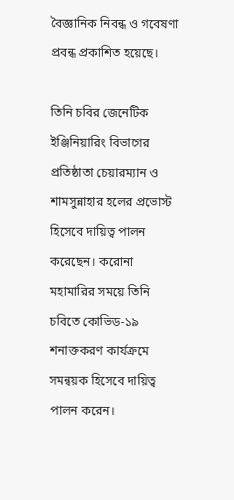বৈজ্ঞানিক নিবন্ধ ও গবেষণা প্রবন্ধ প্রকাশিত হয়েছে।

তিনি চবির জেনেটিক ইঞ্জিনিয়ারিং বিভাগের প্রতিষ্ঠাতা চেয়ারম্যান ও শামসুন্নাহার হলের প্রভোস্ট হিসেবে দায়িত্ব পালন করেছেন। করোনা মহামারির সময়ে তিনি চবিতে কোভিড-১৯ শনাক্তকরণ কার্যক্রমে সমন্বয়ক হিসেবে দায়িত্ব পালন করেন।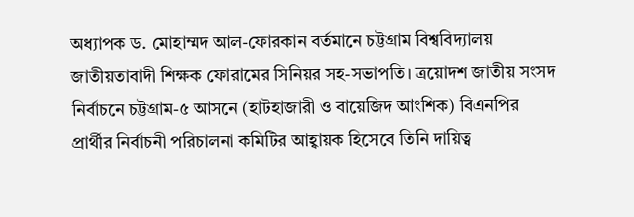অধ্যাপক ড. মোহাম্মদ আল-ফোরকান বর্তমানে চট্টগ্রাম বিশ্ববিদ্যালয় জাতীয়তাবাদী শিক্ষক ফোরামের সিনিয়র সহ-সভাপতি। ত্রয়োদশ জাতীয় সংসদ নির্বাচনে চট্টগ্রাম-৫ আসনে (হাটহাজারী ও বায়েজিদ আংশিক) বিএনপির প্রার্থীর নির্বাচনী পরিচালনা কমিটির আহ্বায়ক হিসেবে তিনি দায়িত্ব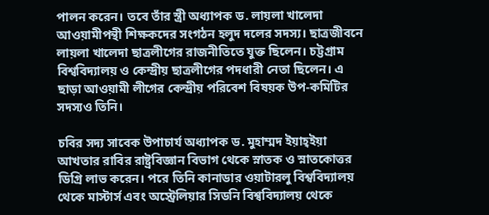পালন করেন। তবে তাঁর স্ত্রী অধ্যাপক ড. লায়লা খালেদা আওয়ামীপন্থী শিক্ষকদের সংগঠন হলুদ দলের সদস্য। ছাত্রজীবনে লায়লা খালেদা ছাত্রলীগের রাজনীতিতে যুক্ত ছিলেন। চট্টগ্রাম বিশ্ববিদ্যালয় ও কেন্দ্রীয় ছাত্রলীগের পদধারী নেতা ছিলেন। এ ছাড়া আওয়ামী লীগের কেন্দ্রীয় পরিবেশ বিষয়ক উপ-কমিটির সদস্যও তিনি।

চবির সদ্য সাবেক উপাচার্য অধ্যাপক ড. মুহাম্মদ ইয়াহ্ইয়া আখতার রাবির রাষ্ট্রবিজ্ঞান বিভাগ থেকে স্নাতক ও স্নাতকোত্তর ডিগ্রি লাভ করেন। পরে তিনি কানাডার ওয়াটারলু বিশ্ববিদ্যালয় থেকে মাস্টার্স এবং অস্ট্রেলিয়ার সিডনি বিশ্ববিদ্যালয় থেকে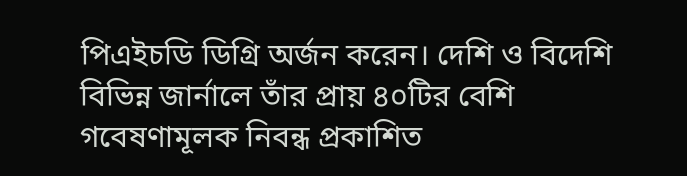পিএইচডি ডিগ্রি অর্জন করেন। দেশি ও বিদেশি বিভিন্ন জার্নালে তাঁর প্রায় ৪০টির বেশি গবেষণামূলক নিবন্ধ প্রকাশিত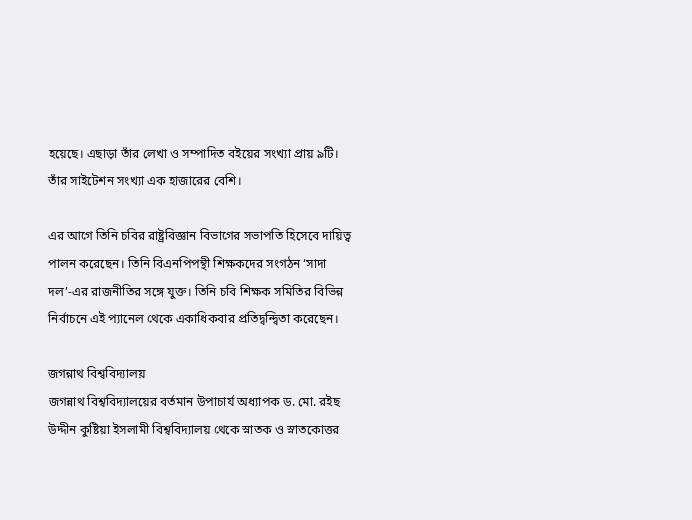হয়েছে। এছাড়া তাঁর লেখা ও সম্পাদিত বইয়ের সংখ্যা প্রায় ৯টি। তাঁর সাইটেশন সংখ্যা এক হাজারের বেশি।

এর আগে তিনি চবির রাষ্ট্রবিজ্ঞান বিভাগের সভাপতি হিসেবে দায়িত্ব পালন করেছেন। তিনি বিএনপিপন্থী শিক্ষকদের সংগঠন ‘সাদা দল’-এর রাজনীতির সঙ্গে যুক্ত। তিনি চবি শিক্ষক সমিতির বিভিন্ন নির্বাচনে এই প্যানেল থেকে একাধিকবার প্রতিদ্বন্দ্বিতা করেছেন।

জগন্নাথ বিশ্ববিদ্যালয়
জগন্নাথ বিশ্ববিদ্যালয়ের বর্তমান উপাচার্য অধ্যাপক ড. মো. রইছ উদ্দীন কুষ্টিয়া ইসলামী বিশ্ববিদ্যালয় থেকে স্নাতক ও স্নাতকোত্তর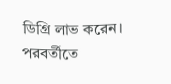ডিগ্রি লাভ করেন। পরবর্তীতে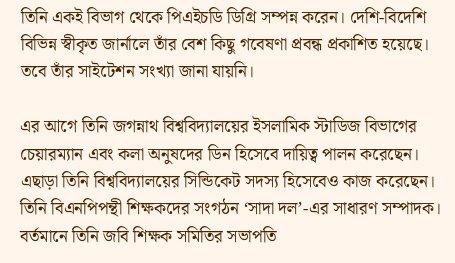তিনি একই বিভাগ থেকে পিএইচডি ডিগ্রি সম্পন্ন করেন। দেশি-বিদেশি বিভিন্ন স্বীকৃত জার্নালে তাঁর বেশ কিছু গবেষণা প্রবন্ধ প্রকাশিত হয়েছে। তবে তাঁর সাইটেশন সংখ্যা জানা যায়নি।

এর আগে তিনি জগন্নাথ বিশ্ববিদ্যালয়ের ইসলামিক স্টাডিজ বিভাগের চেয়ারম্যান এবং কলা অনুষদের ডিন হিসেবে দায়িত্ব পালন করেছেন। এছাড়া তিনি বিশ্ববিদ্যালয়ের সিন্ডিকেট সদস্য হিসেবেও কাজ করেছেন। তিনি বিএনপিপন্থী শিক্ষকদের সংগঠন ‘সাদা দল’-এর সাধারণ সম্পাদক। বর্তমানে তিনি জবি শিক্ষক সমিতির সভাপতি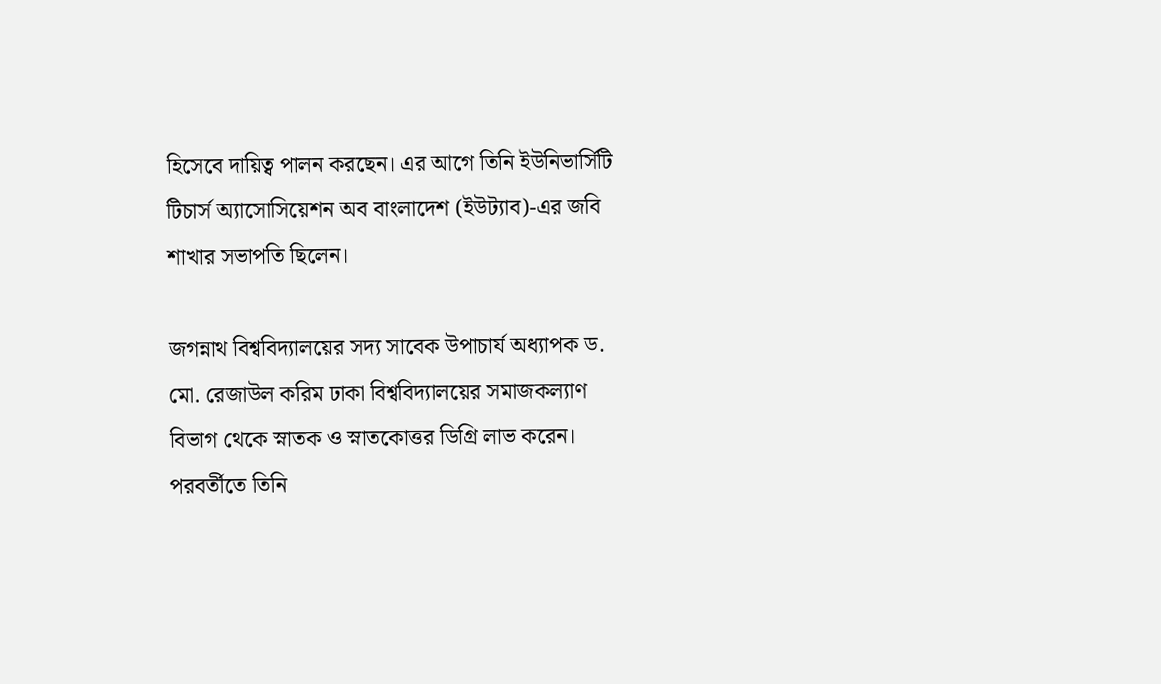হিসেবে দায়িত্ব পালন করছেন। এর আগে তিনি ইউনিভার্সিটি টিচার্স অ্যাসোসিয়েশন অব বাংলাদেশ (ইউট্যাব)-এর জবি শাখার সভাপতি ছিলেন।

জগন্নাথ বিশ্ববিদ্যালয়ের সদ্য সাবেক উপাচার্য অধ্যাপক ড. মো. রেজাউল করিম ঢাকা বিশ্ববিদ্যালয়ের সমাজকল্যাণ বিভাগ থেকে স্নাতক ও স্নাতকোত্তর ডিগ্রি লাভ করেন। পরবর্তীতে তিনি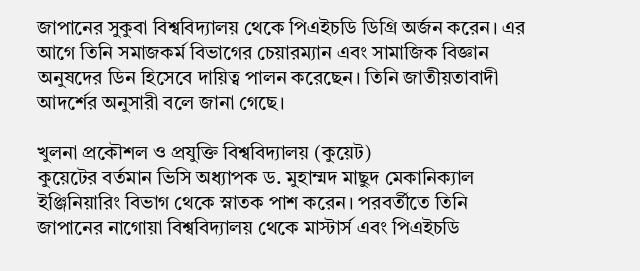জাপানের সুকুবা বিশ্ববিদ্যালয় থেকে পিএইচডি ডিগ্রি অর্জন করেন। এর আগে তিনি সমাজকর্ম বিভাগের চেয়ারম্যান এবং সামাজিক বিজ্ঞান অনুষদের ডিন হিসেবে দায়িত্ব পালন করেছেন। তিনি জাতীয়তাবাদী আদর্শের অনুসারী বলে জানা গেছে।

খুলনা প্রকৌশল ও প্রযুক্তি বিশ্ববিদ্যালয় (কুয়েট)
কুয়েটের বর্তমান ভিসি অধ্যাপক ড. মুহাম্মদ মাছুদ মেকানিক্যাল ইঞ্জিনিয়ারিং বিভাগ থেকে স্নাতক পাশ করেন। পরবর্তীতে তিনি জাপানের নাগোয়া বিশ্ববিদ্যালয় থেকে মাস্টার্স এবং পিএইচডি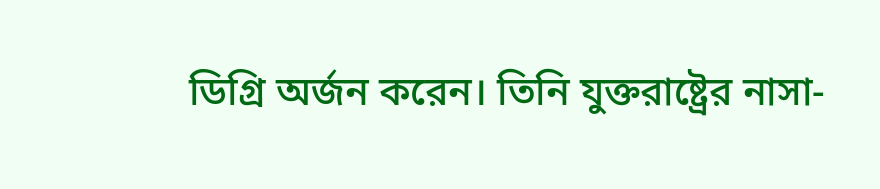ডিগ্রি অর্জন করেন। তিনি যুক্তরাষ্ট্রের নাসা-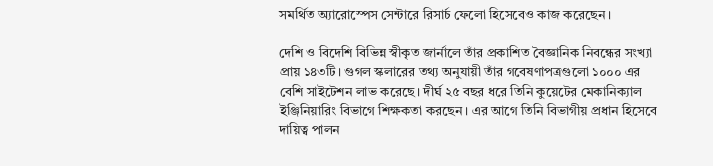সমর্থিত অ্যারোস্পেস সেন্টারে রিসার্চ ফেলো হিসেবেও কাজ করেছেন।

দেশি ও বিদেশি বিভিন্ন স্বীকৃত জার্নালে তাঁর প্রকাশিত বৈজ্ঞানিক নিবন্ধের সংখ্যা প্রায় ১৪৩টি। গুগল স্কলারের তথ্য অনুযায়ী তাঁর গবেষণাপত্রগুলো ১০০০ এর বেশি সাইটেশন লাভ করেছে। দীর্ঘ ২৫ বছর ধরে তিনি কুয়েটের মেকানিক্যাল ইঞ্জিনিয়ারিং বিভাগে শিক্ষকতা করছেন। এর আগে তিনি বিভাগীয় প্রধান হিসেবে দায়িত্ব পালন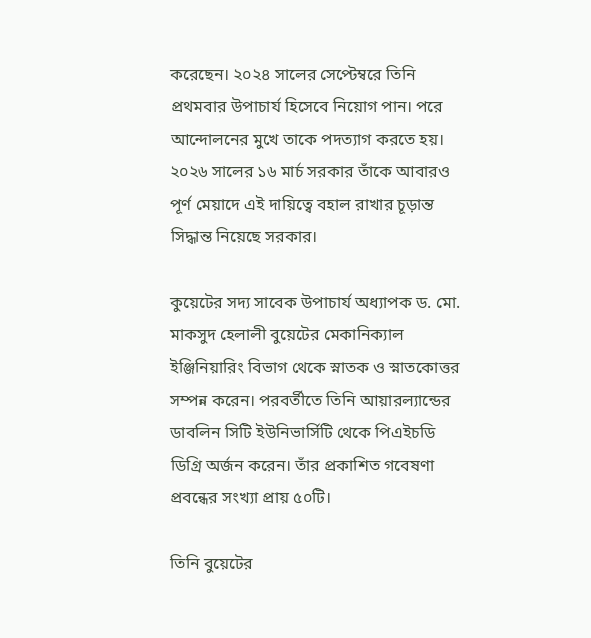করেছেন। ২০২৪ সালের সেপ্টেম্বরে তিনি প্রথমবার উপাচার্য হিসেবে নিয়োগ পান। পরে আন্দোলনের মুখে তাকে পদত্যাগ করতে হয়। ২০২৬ সালের ১৬ মার্চ সরকার তাঁকে আবারও পূর্ণ মেয়াদে এই দায়িত্বে বহাল রাখার চূড়ান্ত সিদ্ধান্ত নিয়েছে সরকার।

কুয়েটের সদ্য সাবেক উপাচার্য অধ্যাপক ড. মো. মাকসুদ হেলালী বুয়েটের মেকানিক্যাল ইঞ্জিনিয়ারিং বিভাগ থেকে স্নাতক ও স্নাতকোত্তর সম্পন্ন করেন। পরবর্তীতে তিনি আয়ারল্যান্ডের ডাবলিন সিটি ইউনিভার্সিটি থেকে পিএইচডি ডিগ্রি অর্জন করেন। তাঁর প্রকাশিত গবেষণা প্রবন্ধের সংখ্যা প্রায় ৫০টি।

তিনি বুয়েটের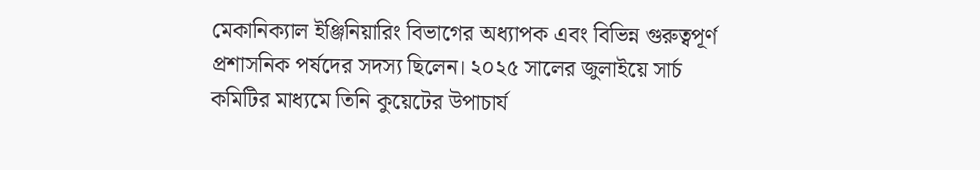মেকানিক্যাল ইঞ্জিনিয়ারিং বিভাগের অধ্যাপক এবং বিভিন্ন গুরুত্বপূর্ণ প্রশাসনিক পর্ষদের সদস্য ছিলেন। ২০২৫ সালের জুলাইয়ে সার্চ কমিটির মাধ্যমে তিনি কুয়েটের উপাচার্য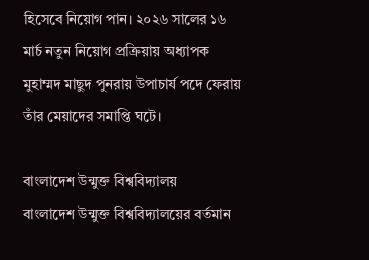হিসেবে নিয়োগ পান। ২০২৬ সালের ১৬ মার্চ নতুন নিয়োগ প্রক্রিয়ায় অধ্যাপক মুহাম্মদ মাছুদ পুনরায় উপাচার্য পদে ফেরায় তাঁর মেয়াদের সমাপ্তি ঘটে।

বাংলাদেশ উন্মুক্ত বিশ্ববিদ্যালয়
বাংলাদেশ উন্মুক্ত বিশ্ববিদ্যালয়ের বর্তমান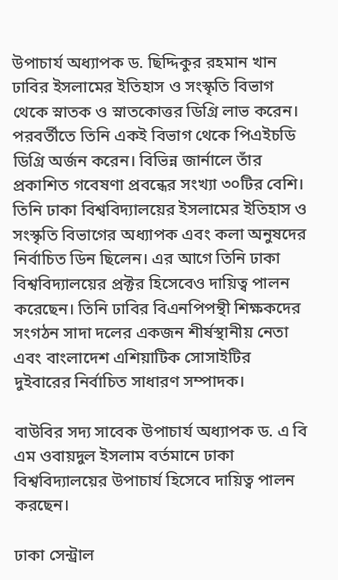উপাচার্য অধ্যাপক ড. ছিদ্দিকুর রহমান খান ঢাবির ইসলামের ইতিহাস ও সংস্কৃতি বিভাগ থেকে স্নাতক ও স্নাতকোত্তর ডিগ্রি লাভ করেন। পরবর্তীতে তিনি একই বিভাগ থেকে পিএইচডি ডিগ্রি অর্জন করেন। বিভিন্ন জার্নালে তাঁর প্রকাশিত গবেষণা প্রবন্ধের সংখ্যা ৩০টির বেশি। তিনি ঢাকা বিশ্ববিদ্যালয়ের ইসলামের ইতিহাস ও সংস্কৃতি বিভাগের অধ্যাপক এবং কলা অনুষদের নির্বাচিত ডিন ছিলেন। এর আগে তিনি ঢাকা বিশ্ববিদ্যালয়ের প্রক্টর হিসেবেও দায়িত্ব পালন করেছেন। তিনি ঢাবির বিএনপিপন্থী শিক্ষকদের সংগঠন সাদা দলের একজন শীর্ষস্থানীয় নেতা এবং বাংলাদেশ এশিয়াটিক সোসাইটির দুইবারের নির্বাচিত সাধারণ সম্পাদক।

বাউবির সদ্য সাবেক উপাচার্য অধ্যাপক ড. এ বি এম ওবায়দুল ইসলাম বর্তমানে ঢাকা বিশ্ববিদ্যালয়ের উপাচার্য হিসেবে দায়িত্ব পালন করছেন।

ঢাকা সেন্ট্রাল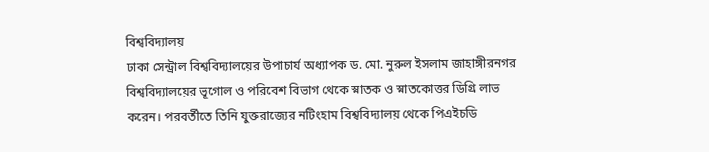বিশ্ববিদ্যালয়
ঢাকা সেন্ট্রাল বিশ্ববিদ্যালয়ের উপাচার্য অধ্যাপক ড. মো. নুরুল ইসলাম জাহাঙ্গীরনগর বিশ্ববিদ্যালয়ের ভূগোল ও পরিবেশ বিভাগ থেকে স্নাতক ও স্নাতকোত্তর ডিগ্রি লাভ করেন। পরবর্তীতে তিনি যুক্তরাজ্যের নটিংহাম বিশ্ববিদ্যালয় থেকে পিএইচডি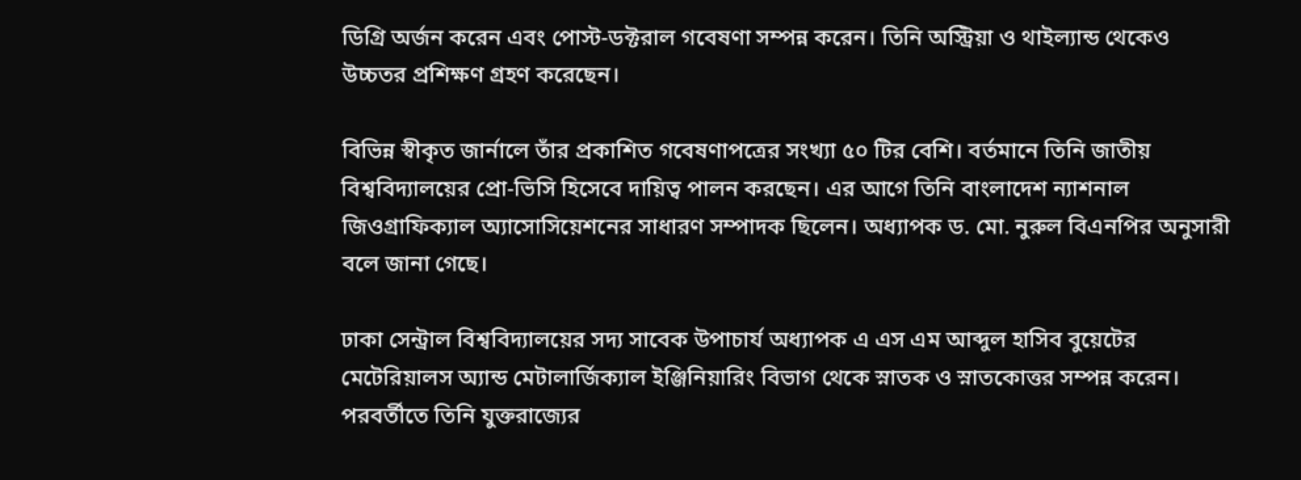ডিগ্রি অর্জন করেন এবং পোস্ট-ডক্টরাল গবেষণা সম্পন্ন করেন। তিনি অস্ট্রিয়া ও থাইল্যান্ড থেকেও উচ্চতর প্রশিক্ষণ গ্রহণ করেছেন।

বিভিন্ন স্বীকৃত জার্নালে তাঁর প্রকাশিত গবেষণাপত্রের সংখ্যা ৫০ টির বেশি। বর্তমানে তিনি জাতীয় বিশ্ববিদ্যালয়ের প্রো-ভিসি হিসেবে দায়িত্ব পালন করছেন। এর আগে তিনি বাংলাদেশ ন্যাশনাল জিওগ্রাফিক্যাল অ্যাসোসিয়েশনের সাধারণ সম্পাদক ছিলেন। অধ্যাপক ড. মো. নুরুল বিএনপির অনুসারী বলে জানা গেছে।

ঢাকা সেন্ট্রাল বিশ্ববিদ্যালয়ের সদ্য সাবেক উপাচার্য অধ্যাপক এ এস এম আব্দুল হাসিব বুয়েটের মেটেরিয়ালস অ্যান্ড মেটালার্জিক্যাল ইঞ্জিনিয়ারিং বিভাগ থেকে স্নাতক ও স্নাতকোত্তর সম্পন্ন করেন। পরবর্তীতে তিনি যুক্তরাজ্যের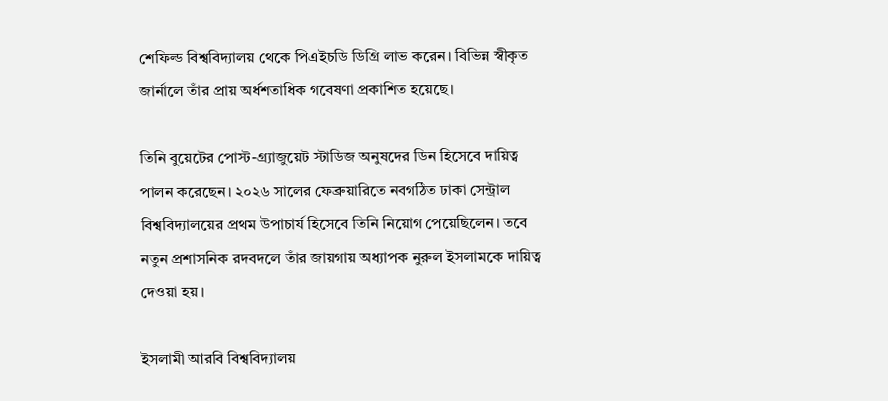শেফিল্ড বিশ্ববিদ্যালয় থেকে পিএইচডি ডিগ্রি লাভ করেন। বিভিন্ন স্বীকৃত জার্নালে তাঁর প্রায় অর্ধশতাধিক গবেষণা প্রকাশিত হয়েছে।

তিনি বুয়েটের পোস্ট-গ্র্যাজুয়েট স্টাডিজ অনুষদের ডিন হিসেবে দায়িত্ব পালন করেছেন। ২০২৬ সালের ফেব্রুয়ারিতে নবগঠিত ঢাকা সেন্ট্রাল বিশ্ববিদ্যালয়ের প্রথম উপাচার্য হিসেবে তিনি নিয়োগ পেয়েছিলেন। তবে নতুন প্রশাসনিক রদবদলে তাঁর জায়গায় অধ্যাপক নুরুল ইসলামকে দায়িত্ব দেওয়া হয়।

ইসলামী আরবি বিশ্ববিদ্যালয়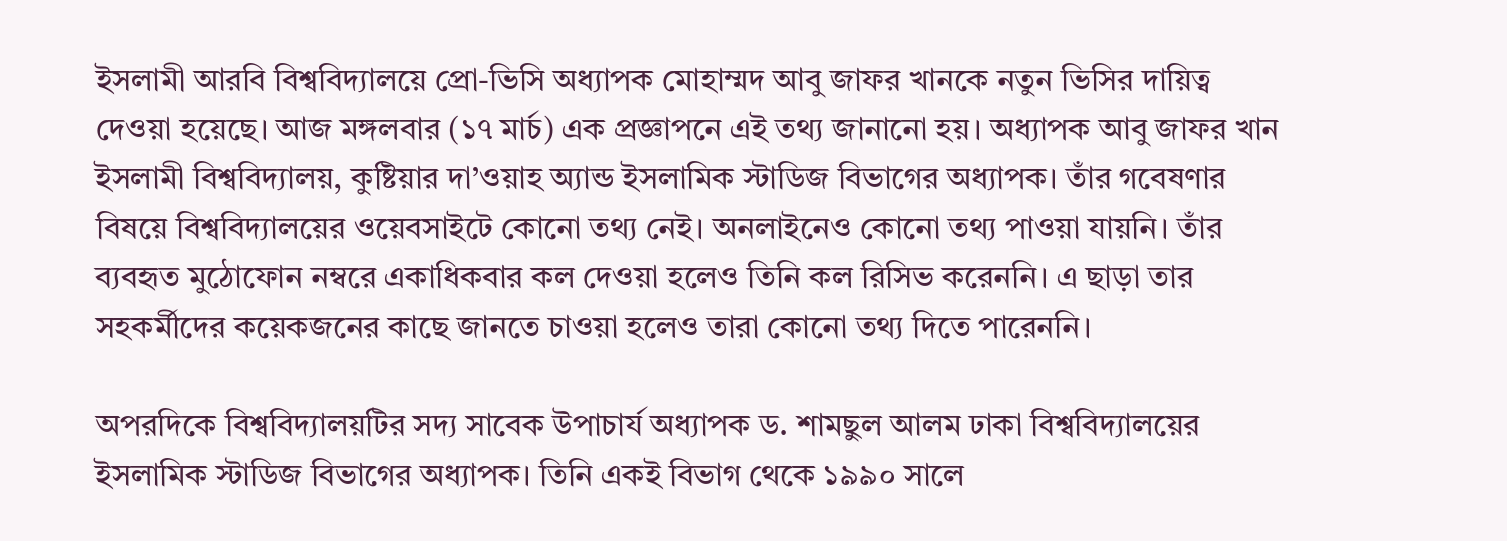ইসলামী আরবি বিশ্ববিদ্যালয়ে প্রো-ভিসি অধ্যাপক মোহাম্মদ আবু জাফর খানকে নতুন ভিসির দায়িত্ব দেওয়া হয়েছে। আজ মঙ্গলবার (১৭ মার্চ) এক প্রজ্ঞাপনে এই তথ্য জানানো হয়। অধ্যাপক আবু জাফর খান ইসলামী বিশ্ববিদ্যালয়, কুষ্টিয়ার দা’ওয়াহ অ্যান্ড ইসলামিক স্টাডিজ বিভাগের অধ্যাপক। তাঁর গবেষণার বিষয়ে বিশ্ববিদ্যালয়ের ওয়েবসাইটে কোনো তথ্য নেই। অনলাইনেও কোনো তথ্য পাওয়া যায়নি। তাঁর ব্যবহৃত মুঠোফোন নম্বরে একাধিকবার কল দেওয়া হলেও তিনি কল রিসিভ করেননি। এ ছাড়া তার সহকর্মীদের কয়েকজনের কাছে জানতে চাওয়া হলেও তারা কোনো তথ্য দিতে পারেননি।

অপরদিকে বিশ্ববিদ্যালয়টির সদ্য সাবেক উপাচার্য অধ্যাপক ড. শামছুল আলম ঢাকা বিশ্ববিদ্যালয়ের ইসলামিক স্টাডিজ বিভাগের অধ্যাপক। তিনি একই বিভাগ থেকে ১৯৯০ সালে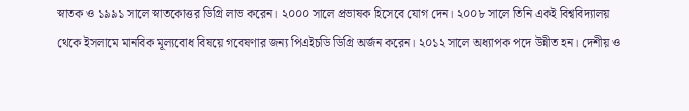স্নাতক ও ১৯৯১ সালে স্নাতকোত্তর ডিগ্রি লাভ করেন। ২০০০ সালে প্রভাষক হিসেবে যোগ দেন। ২০০৮ সালে তিনি একই বিশ্ববিদ্যালয় থেকে ইসলামে মানবিক মূল্যবোধ বিষয়ে গবেষণার জন্য পিএইচডি ডিগ্রি অর্জন করেন। ২০১২ সালে অধ্যাপক পদে উন্নীত হন। দেশীয় ও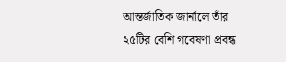আন্তর্জাতিক জার্নালে তাঁর ২৫টির বেশি গবেষণা প্রবন্ধ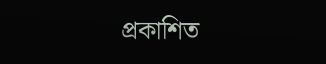প্রকাশিত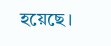হয়েছে।